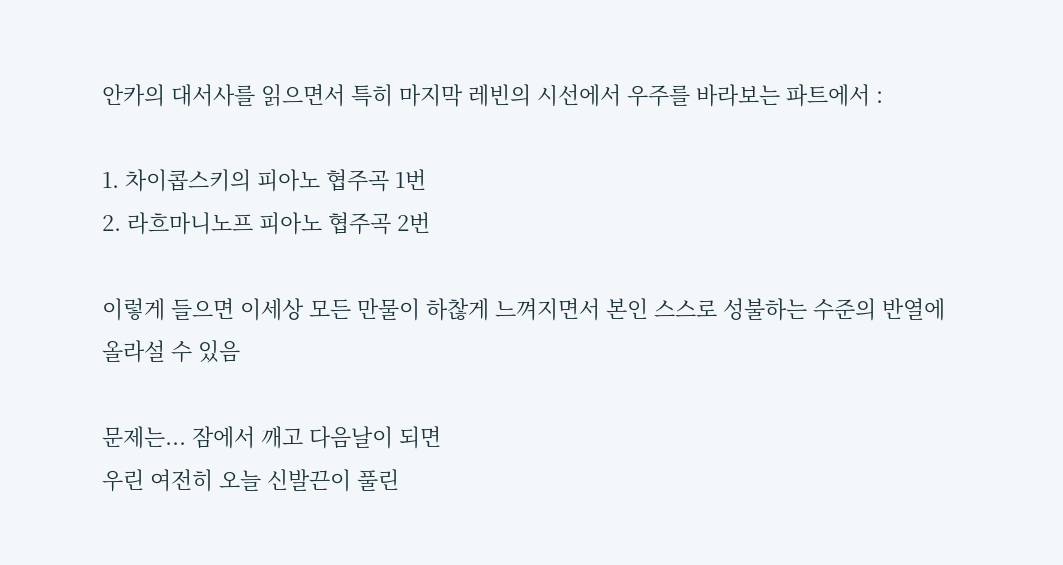안카의 대서사를 읽으면서 특히 마지막 레빈의 시선에서 우주를 바라보는 파트에서 :

1. 차이콥스키의 피아노 협주곡 1번
2. 라흐마니노프 피아노 협주곡 2번

이렇게 들으면 이세상 모든 만물이 하찮게 느껴지면서 본인 스스로 성불하는 수준의 반열에 올라설 수 있음

문제는... 잠에서 깨고 다음날이 되면
우린 여전히 오늘 신발끈이 풀린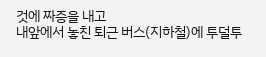것에 짜증을 내고
내앞에서 놓친 퇴근 버스(지하철)에 투덜투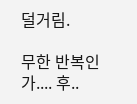덜거림.

무한 반복인가.... 후..